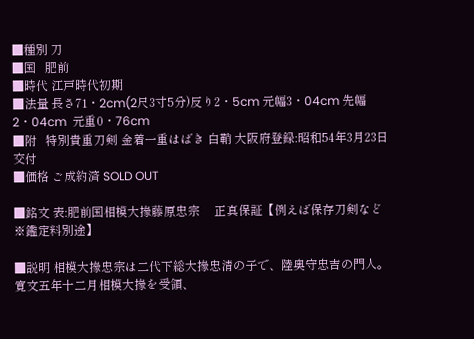■種別 刀
■国   肥前
■時代 江戸時代初期
■法量 長さ71・2cm(2尺3寸5分)反り2・5cm 元幅3・04cm 先幅2・04cm  元重0・76cm
■附   特別貴重刀剣 金着一重はばき 白鞘 大阪府登録:昭和54年3月23日交付
■価格 ご成約済 SOLD OUT

■銘文 表:肥前国相模大掾藤原忠宗     正真保証【例えば保存刀剣など ※鑑定料別途】

■説明 相模大掾忠宗は二代下総大掾忠清の子で、陸奥守忠吉の門人。寛文五年十二月相模大掾を受領、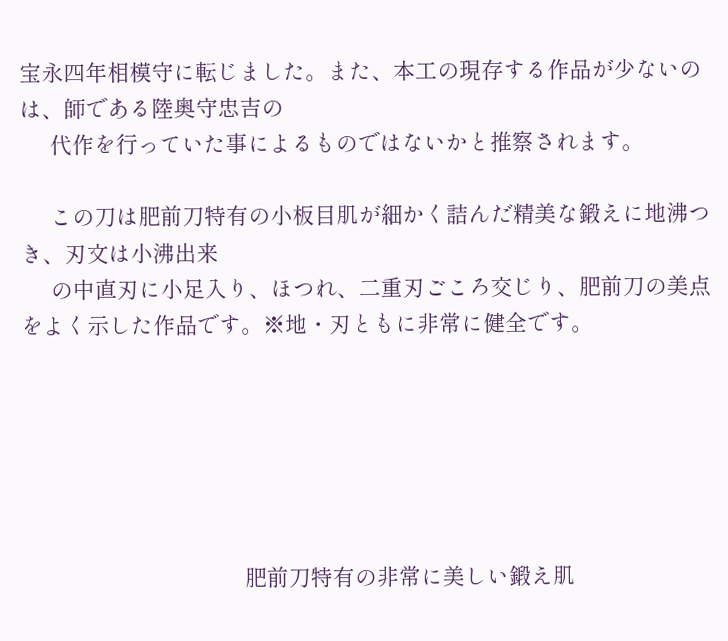宝永四年相模守に転じました。また、本工の現存する作品が少ないのは、師である陸奥守忠吉の
     代作を行っていた事によるものではないかと推察されます。

     この刀は肥前刀特有の小板目肌が細かく詰んだ精美な鍛えに地沸つき、刃文は小沸出来
     の中直刃に小足入り、ほつれ、二重刃ごころ交じり、肥前刀の美点をよく示した作品です。※地・刃ともに非常に健全です。






                                     肥前刀特有の非常に美しい鍛え肌